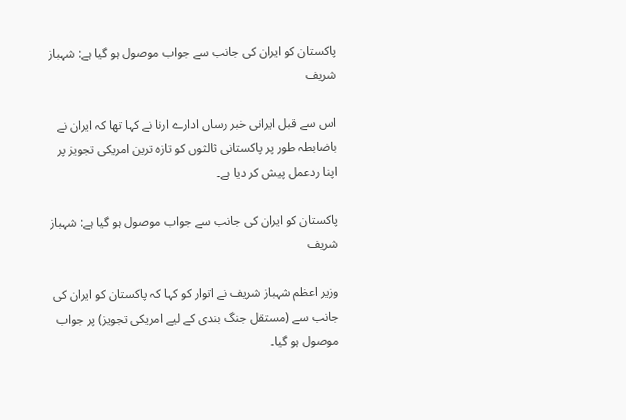پاکستان کو ایران کی جانب سے جواب موصول ہو گیا ہے: شہباز شریف

اس سے قبل ایرانی خبر رساں ادارے ارنا نے کہا تھا کہ ایران نے باضابطہ طور پر پاکستانی ثالثوں کو تازہ ترین امریکی تجویز پر اپنا ردعمل پیش کر دیا ہے۔

پاکستان کو ایران کی جانب سے جواب موصول ہو گیا ہے: شہباز شریف

وزیر اعظم شہباز شریف نے اتوار کو کہا کہ پاکستان کو ایران کی جانب سے (مستقل جنگ بندی کے لیے امریکی تجویز) پر جواب موصول ہو گیا۔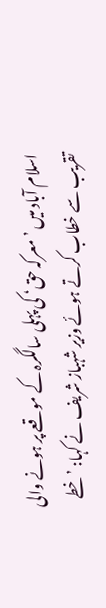اسلام آباد میں ’معرکہ حق‘ کی پہلی سالگرہ کے موقعے پر ہونے والی تقریب سے خطاب کرتے ہوئے وزیر شہباز شریف نے کہا: ’خطے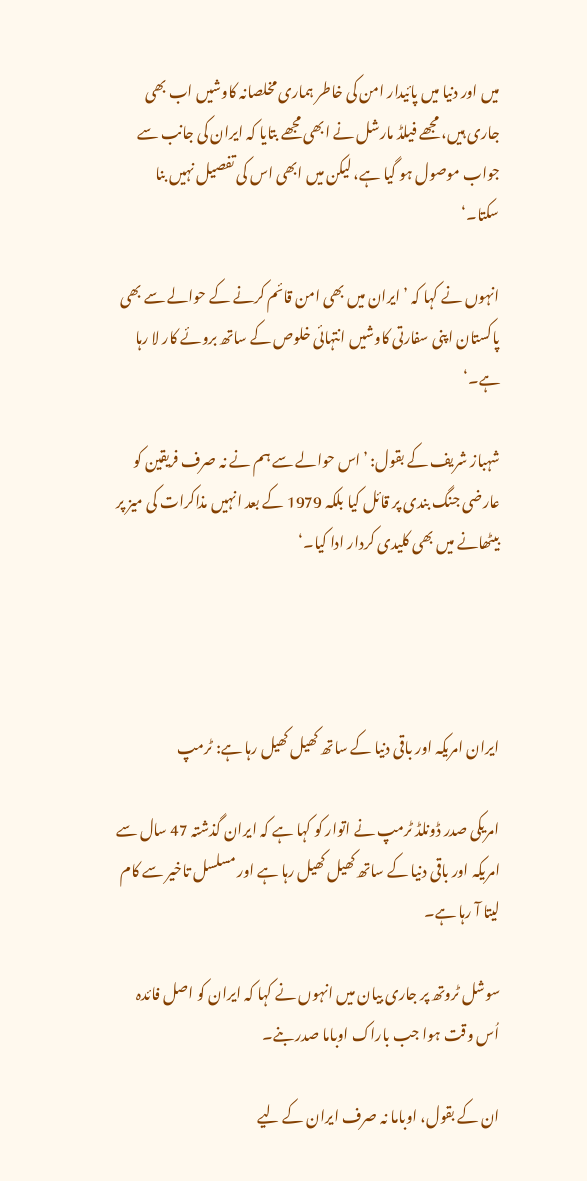میں اور دنیا میں پائیدار امن کی خاطر ہماری مخلصانہ کاوشیں اب بھی جاری ہیں، مجھے فیلڈ مارشل نے ابھی مجھے بتایا کہ ایران کی جانب سے جواب موصول ہو گیا ہے، لیکن میں ابھی اس کی تفصیل نہیں بنا سکتا۔‘

انہوں نے کہا کہ ’ایران میں بھی امن قائم کرنے کے حوالے سے بھی پاکستان اپنی سفارتی کاوشیں انتہائی خلوص کے ساتھ بروئے کار لا رہا ہے۔‘

شہباز شریف کے بقول: ’اس حوالے سے ہم نے نہ صرف فریقین کو عارضی جنگ بندی پر قائل کیا بلکہ 1979 کے بعد انہیں مذاکرات کی میز پر بیٹھانے میں بھی کلیدی کردار ادا کیا۔‘




ایران امریکہ اور باقی دنیا کے ساتھ کھیل کھیل رہا ہے: ٹرمپ

امریکی صدر ڈونلڈ ٹرمپ نے اتوار کو کہا ہے کہ ایران گذشتہ 47 سال سے امریکہ اور باقی دنیا کے ساتھ کھیل کھیل رہا ہے اور مسلسل تاخیر سے کام لیتا آ رہا ہے۔

سوشل ٹروتھ پر جاری بیان میں انہوں نے کہا کہ ایران کو اصل فائدہ اُس وقت ہوا جب باراک اوباما صدر بنے۔

ان کے بقول، اوباما نہ صرف ایران کے لیے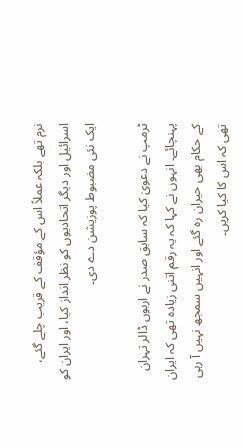نرم تھے بلکہ عملاً اس کے مؤقف کے قریب چلے گئے، اسرائیل اور دیگر اتحادیوں کو نظر انداز کیا، اور ایران کو ایک نئی مضبوط پوزیشن دے دی۔

ٹرمپ نے دعویٰ کیا کہ سابق صدر نے اربوں ڈالر تہران پہنچائے۔ انہوں نے کہا کہ یہ رقم اتنی زیادہ تھی کہ ایران کے حکام بھی حیران رہ گئے اور انہیں سمجھ نہیں آ رہی تھی کہ اس کا کیا کریں۔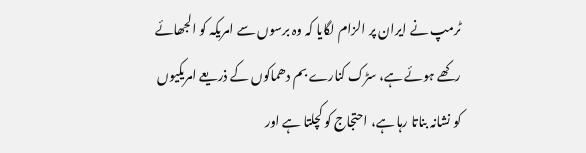ٹرمپ نے ایران پر الزام لگایا کہ وہ برسوں سے امریکہ کو الجھائے رکھے ہوئے ہے، سڑک کنارے بم دھماکوں کے ذریعے امریکیوں کو نشانہ بناتا رہا ہے، احتجاج کو کچلتا ہے اور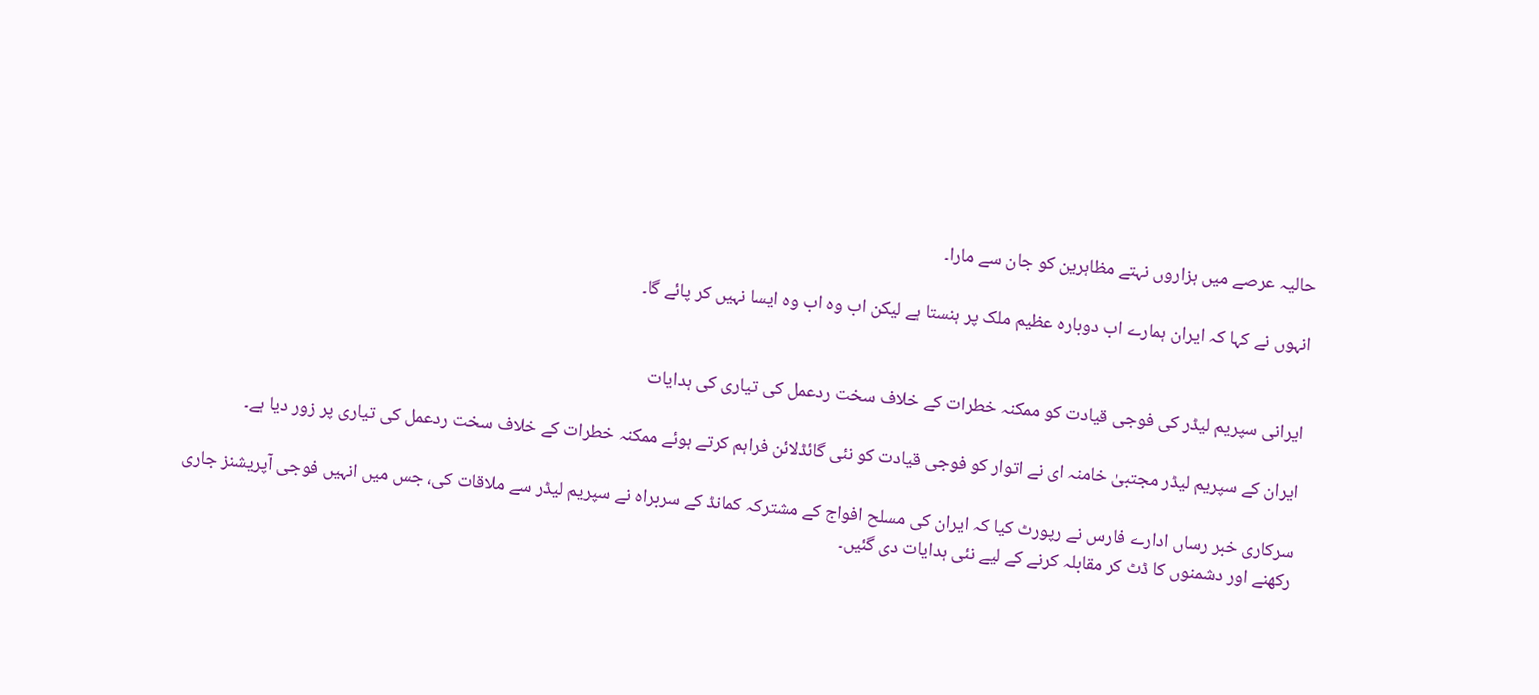حالیہ عرصے میں ہزاروں نہتے مظاہرین کو جان سے مارا۔

انہوں نے کہا کہ ایران ہمارے اب دوبارہ عظیم ملک پر ہنستا ہے لیکن اب وہ اب وہ ایسا نہیں کر پائے گا۔


ایرانی سپریم لیڈر کی فوجی قیادت کو ممکنہ خطرات کے خلاف سخت ردعمل کی تیاری کی ہدایات

ایران کے سپریم لیڈر مجتبیٰ خامنہ ای نے اتوار کو فوجی قیادت کو نئی گائڈلائن فراہم کرتے ہوئے ممکنہ خطرات کے خلاف سخت ردعمل کی تیاری پر زور دیا ہے۔

سرکاری خبر رساں ادارے فارس نے رپورٹ کیا کہ ایران کی مسلح افواج کے مشترکہ کمانڈ کے سربراہ نے سپریم لیڈر سے ملاقات کی، جس میں انہیں فوجی آپریشنز جاری رکھنے اور دشمنوں کا ڈٹ کر مقابلہ کرنے کے لیے نئی ہدایات دی گئیں۔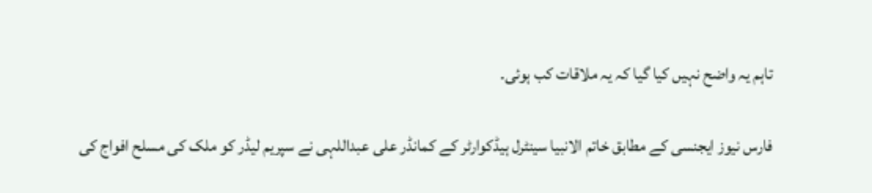تاہم یہ واضح نہیں کیا گیا کہ یہ ملاقات کب ہوئی۔

فارس نیوز ایجنسی کے مطابق خاتم الانبیا سینٹرل ہیڈکوارٹر کے کمانڈر علی عبداللہی نے سپریم لیڈر کو ملک کی مسلح افواج کی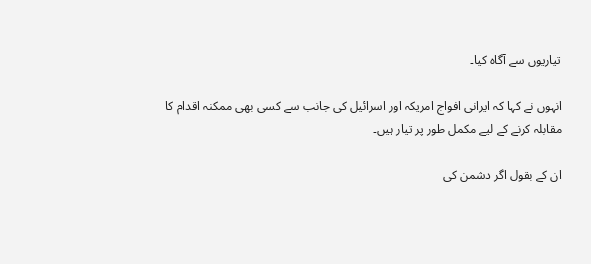تیاریوں سے آگاہ کیا۔

انہوں نے کہا کہ ایرانی افواج امریکہ اور اسرائیل کی جانب سے کسی بھی ممکنہ اقدام کا مقابلہ کرنے کے لیے مکمل طور پر تیار ہیں۔

ان کے بقول اگر دشمن کی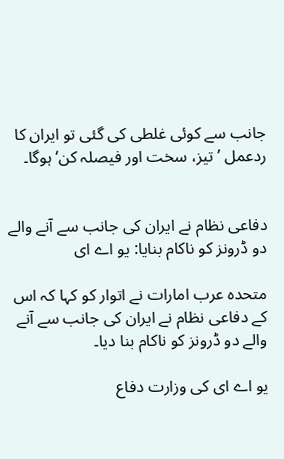جانب سے کوئی غلطی کی گئی تو ایران کا ردعمل ’تیز، سخت اور فیصلہ کن‘ ہوگا۔


دفاعی نظام نے ایران کی جانب سے آنے والے دو ڈرونز کو ناکام بنایا: یو اے ای

متحدہ عرب امارات نے اتوار کو کہا کہ اس کے دفاعی نظام نے ایران کی جانب سے آنے والے دو ڈرونز کو ناکام بنا دیا۔

یو اے ای کی وزارت دفاع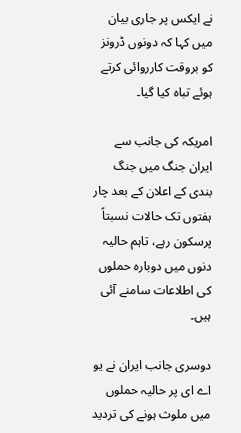نے ایکس پر جاری بیان میں کہا کہ دونوں ڈرونز کو بروقت کارروائی کرتے ہوئے تباہ کیا گیا۔

امریکہ کی جانب سے ایران جنگ میں جنگ بندی کے اعلان کے بعد چار ہفتوں تک حالات نسبتاً پرسکون رہے، تاہم حالیہ دنوں میں دوبارہ حملوں کی اطلاعات سامنے آئی ہیں۔

دوسری جانب ایران نے یو اے ای پر حالیہ حملوں میں ملوث ہونے کی تردید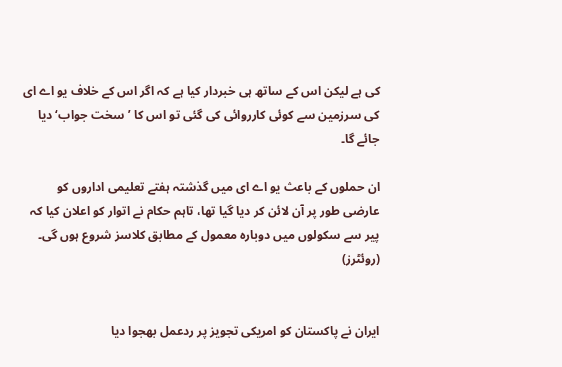کی ہے لیکن اس کے ساتھ ہی خبردار کیا ہے کہ اگر اس کے خلاف یو اے ای کی سرزمین سے کوئی کارروائی کی گئی تو اس کا ’سخت جواب‘ دیا جائے گا۔

ان حملوں کے باعث یو اے ای میں گذشتہ ہفتے تعلیمی اداروں کو عارضی طور پر آن لائن کر دیا گیا تھا، تاہم حکام نے اتوار کو اعلان کیا کہ پیر سے سکولوں میں دوبارہ معمول کے مطابق کلاسز شروع ہوں گی۔ (روئٹرز)


ایران نے پاکستان کو امریکی تجویز پر ردعمل بھجوا دیا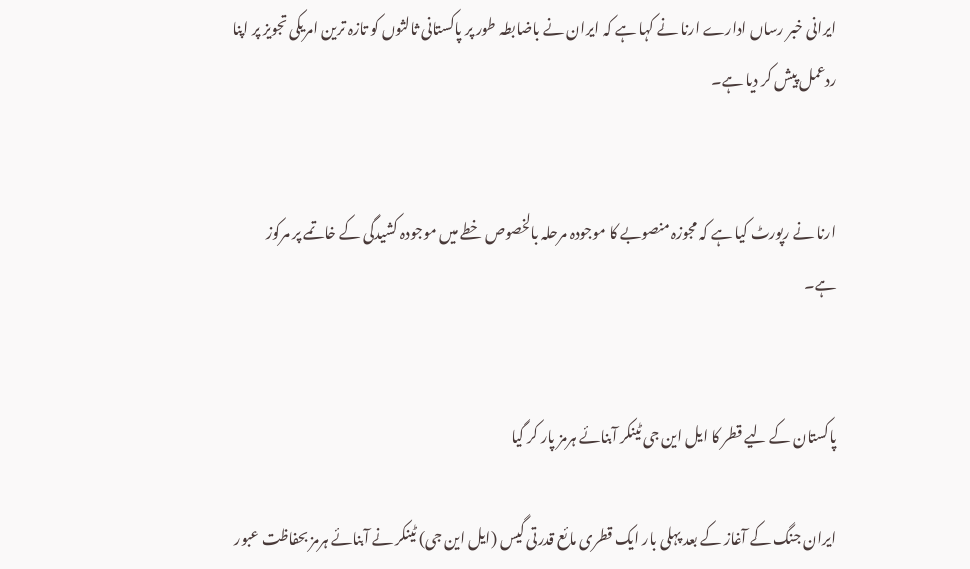ایرانی خبر رساں ادارے ارنا نے کہا ہے کہ ایران نے باضابطہ طور پر پاکستانی ثالثوں کو تازہ ترین امریکی تجویز پر اپنا ردعمل پیش کر دیا ہے۔


ارنا نے رپورٹ کیا ہے کہ مجوزہ منصوبے کا موجودہ مرحلہ بالخصوص خطے میں موجودہ کشیدگی کے خاتمے پر مرکوز ہے۔


پاکستان کے لیے قطر کا ایل این جی ٹینکر آبنائے ہرمز پار کر گیا

ایران جنگ کے آغاز کے بعد پہلی بار ایک قطری مائع قدرتی گیس (ایل این جی) ٹینکر نے آبنائے ہرمز بحفاظت عبور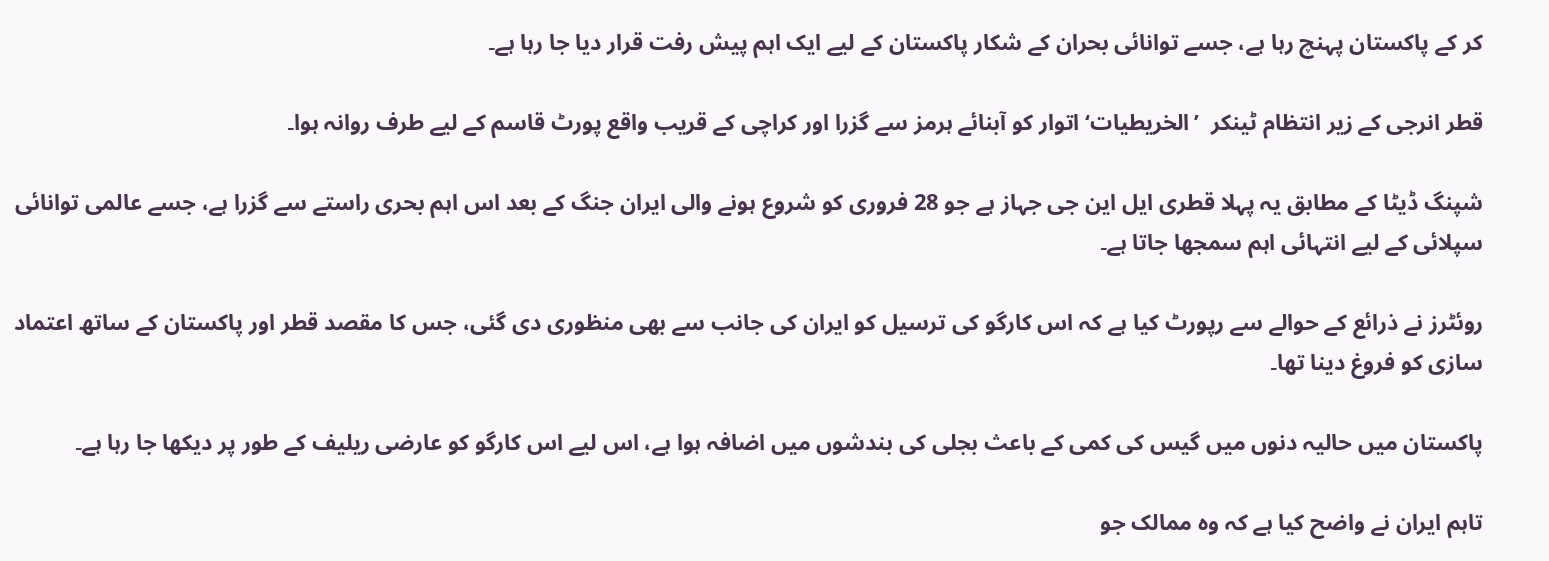کر کے پاکستان پہنچ رہا ہے، جسے توانائی بحران کے شکار پاکستان کے لیے ایک اہم پیش رفت قرار دیا جا رہا ہے۔

قطر انرجی کے زیر انتظام ٹینکر  ’الخریطیات‘ اتوار کو آبنائے ہرمز سے گزرا اور کراچی کے قریب واقع پورٹ قاسم کے لیے طرف روانہ ہوا۔

شپنگ ڈیٹا کے مطابق یہ پہلا قطری ایل این جی جہاز ہے جو 28 فروری کو شروع ہونے والی ایران جنگ کے بعد اس اہم بحری راستے سے گزرا ہے، جسے عالمی توانائی سپلائی کے لیے انتہائی اہم سمجھا جاتا ہے۔

روئٹرز نے ذرائع کے حوالے سے رپورٹ کیا ہے کہ اس کارگو کی ترسیل کو ایران کی جانب سے بھی منظوری دی گئی، جس کا مقصد قطر اور پاکستان کے ساتھ اعتماد سازی کو فروغ دینا تھا۔

پاکستان میں حالیہ دنوں میں گیس کی کمی کے باعث بجلی کی بندشوں میں اضافہ ہوا ہے، اس لیے اس کارگو کو عارضی ریلیف کے طور پر دیکھا جا رہا ہے۔

تاہم ایران نے واضح کیا ہے کہ وہ ممالک جو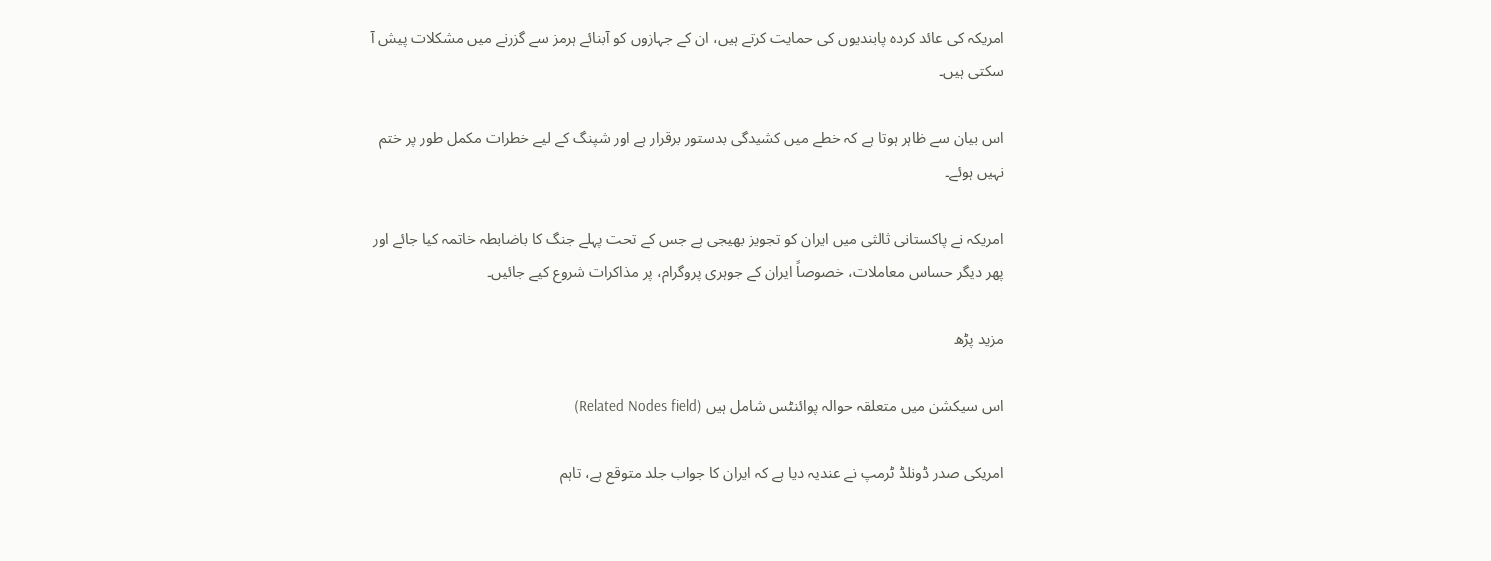امریکہ کی عائد کردہ پابندیوں کی حمایت کرتے ہیں، ان کے جہازوں کو آبنائے ہرمز سے گزرنے میں مشکلات پیش آ سکتی ہیں۔

اس بیان سے ظاہر ہوتا ہے کہ خطے میں کشیدگی بدستور برقرار ہے اور شپنگ کے لیے خطرات مکمل طور پر ختم نہیں ہوئے۔

امریکہ نے پاکستانی ثالثی میں ایران کو تجویز بھیجی ہے جس کے تحت پہلے جنگ کا باضابطہ خاتمہ کیا جائے اور پھر دیگر حساس معاملات، خصوصاً ایران کے جوہری پروگرام، پر مذاکرات شروع کیے جائیں۔

مزید پڑھ

اس سیکشن میں متعلقہ حوالہ پوائنٹس شامل ہیں (Related Nodes field)

امریکی صدر ڈونلڈ ٹرمپ نے عندیہ دیا ہے کہ ایران کا جواب جلد متوقع ہے، تاہم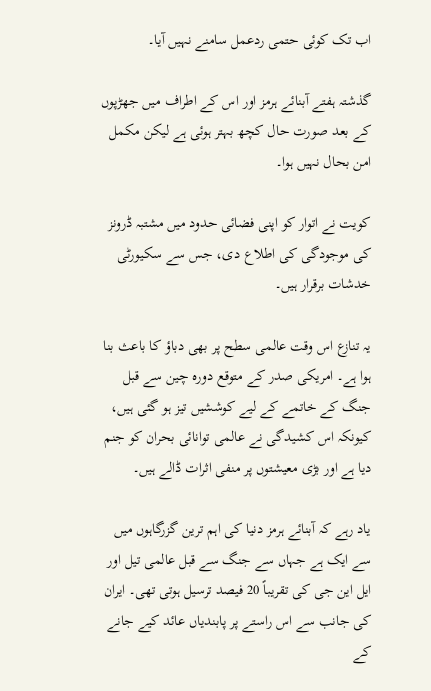اب تک کوئی حتمی ردعمل سامنے نہیں آیا۔

گذشتہ ہفتے آبنائے ہرمز اور اس کے اطراف میں جھڑپوں کے بعد صورت حال کچھ بہتر ہوئی ہے لیکن مکمل امن بحال نہیں ہوا۔

کویت نے اتوار کو اپنی فضائی حدود میں مشتبہ ڈرونز کی موجودگی کی اطلاع دی، جس سے سکیورٹی خدشات برقرار ہیں۔

یہ تنازع اس وقت عالمی سطح پر بھی دباؤ کا باعث بنا ہوا ہے۔ امریکی صدر کے متوقع دورہ چین سے قبل جنگ کے خاتمے کے لیے کوششیں تیز ہو گئی ہیں، کیونکہ اس کشیدگی نے عالمی توانائی بحران کو جنم دیا ہے اور بڑی معیشتوں پر منفی اثرات ڈالے ہیں۔

یاد رہے کہ آبنائے ہرمز دنیا کی اہم ترین گزرگاہوں میں سے ایک ہے جہاں سے جنگ سے قبل عالمی تیل اور ایل این جی کی تقریباً 20 فیصد ترسیل ہوتی تھی۔ ایران کی جانب سے اس راستے پر پابندیاں عائد کیے جانے کے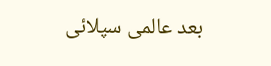بعد عالمی سپلائی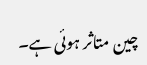چین متاثر ہوئی ہے۔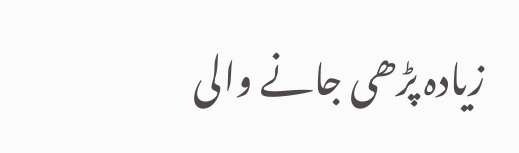زیادہ پڑھی جانے والی